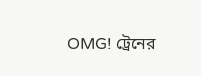OMG! ট্রেনের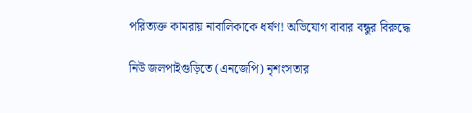পরিত্যক্ত কামরায় নাবালিকাকে ধর্ষণ! অভিযোগ বাবার বন্ধুর বিরুদ্ধে

নিউ জলপাইগুড়িতে (এনজেপি) নৃশংসতার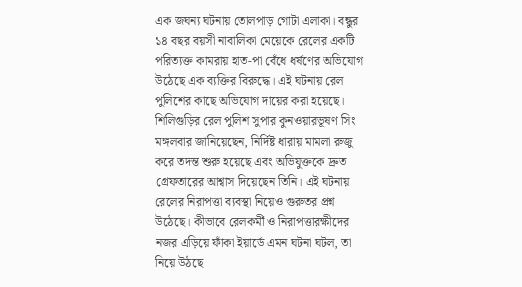এক জঘন্য ঘটনায় তোলপাড় গোটা এলাকা। বন্ধুর ১৪ বছর বয়সী নাবালিকা মেয়েকে রেলের একটি পরিত্যক্ত কামরায় হাত-পা বেঁধে ধর্ষণের অভিযোগ উঠেছে এক ব্যক্তির বিরুদ্ধে। এই ঘটনায় রেল পুলিশের কাছে অভিযোগ দায়ের করা হয়েছে। শিলিগুড়ির রেল পুলিশ সুপার কুনওয়ারভূষণ সিং মঙ্গলবার জানিয়েছেন, নির্দিষ্ট ধারায় মামলা রুজু করে তদন্ত শুরু হয়েছে এবং অভিযুক্তকে দ্রুত গ্রেফতারের আশ্বাস দিয়েছেন তিনি। এই ঘটনায় রেলের নিরাপত্তা ব্যবস্থা নিয়েও গুরুতর প্রশ্ন উঠেছে। কীভাবে রেলকর্মী ও নিরাপত্তারক্ষীদের নজর এড়িয়ে ফাঁকা ইয়ার্ডে এমন ঘটনা ঘটল, তা নিয়ে উঠছে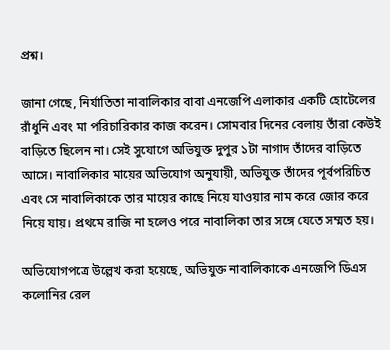প্রশ্ন।

জানা গেছে, নির্যাতিতা নাবালিকার বাবা এনজেপি এলাকার একটি হোটেলের রাঁধুনি এবং মা পরিচারিকার কাজ করেন। সোমবার দিনের বেলায় তাঁরা কেউই বাড়িতে ছিলেন না। সেই সুযোগে অভিযুক্ত দুপুর ১টা নাগাদ তাঁদের বাড়িতে আসে। নাবালিকার মায়ের অভিযোগ অনুযায়ী, অভিযুক্ত তাঁদের পূর্বপরিচিত এবং সে নাবালিকাকে তার মায়ের কাছে নিয়ে যাওয়ার নাম করে জোর করে নিয়ে যায়। প্রথমে রাজি না হলেও পরে নাবালিকা তার সঙ্গে যেতে সম্মত হয়।

অভিযোগপত্রে উল্লেখ করা হয়েছে, অভিযুক্ত নাবালিকাকে এনজেপি ডিএস কলোনির রেল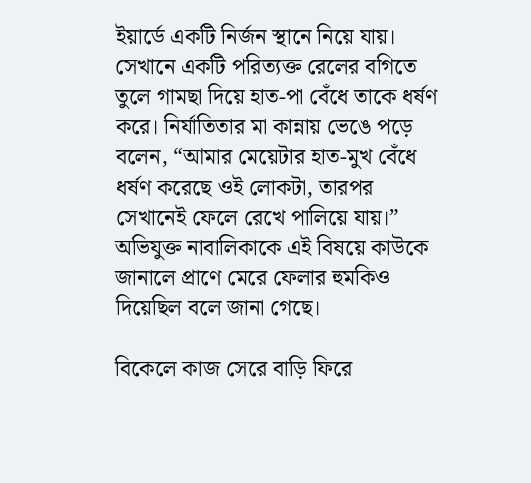ইয়ার্ডে একটি নির্জন স্থানে নিয়ে যায়। সেখানে একটি পরিত্যক্ত রেলের বগিতে তুলে গামছা দিয়ে হাত-পা বেঁধে তাকে ধর্ষণ করে। নির্যাতিতার মা কান্নায় ভেঙে পড়ে বলেন, “আমার মেয়েটার হাত-মুখ বেঁধে ধর্ষণ করেছে ওই লোকটা, তারপর সেখানেই ফেলে রেখে পালিয়ে যায়।” অভিযুক্ত নাবালিকাকে এই বিষয়ে কাউকে জানালে প্রাণে মেরে ফেলার হুমকিও দিয়েছিল বলে জানা গেছে।

বিকেলে কাজ সেরে বাড়ি ফিরে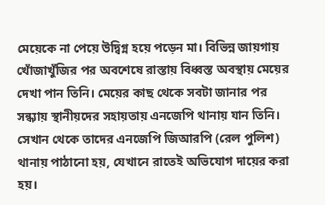মেয়েকে না পেয়ে উদ্বিগ্ন হয়ে পড়েন মা। বিভিন্ন জায়গায় খোঁজাখুঁজির পর অবশেষে রাস্তায় বিধ্বস্ত অবস্থায় মেয়ের দেখা পান তিনি। মেয়ের কাছ থেকে সবটা জানার পর সন্ধ্যায় স্থানীয়দের সহায়তায় এনজেপি থানায় যান তিনি। সেখান থেকে তাদের এনজেপি জিআরপি (রেল পুলিশ) থানায় পাঠানো হয়, যেখানে রাতেই অভিযোগ দায়ের করা হয়।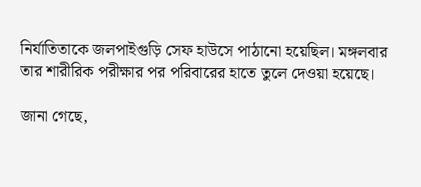নির্যাতিতাকে জলপাইগুড়ি সেফ হাউসে পাঠানো হয়েছিল। মঙ্গলবার তার শারীরিক পরীক্ষার পর পরিবারের হাতে তুলে দেওয়া হয়েছে।

জানা গেছে,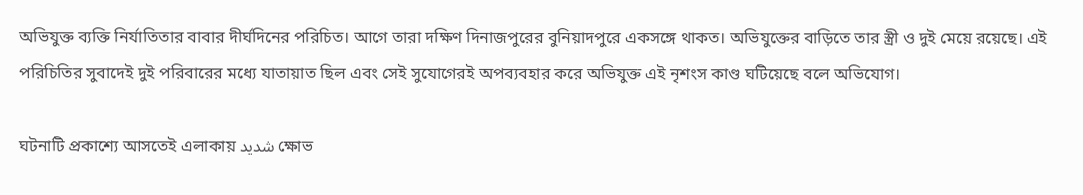অভিযুক্ত ব্যক্তি নির্যাতিতার বাবার দীর্ঘদিনের পরিচিত। আগে তারা দক্ষিণ দিনাজপুরের বুনিয়াদপুরে একসঙ্গে থাকত। অভিযুক্তের বাড়িতে তার স্ত্রী ও দুই মেয়ে রয়েছে। এই পরিচিতির সুবাদেই দুই পরিবারের মধ্যে যাতায়াত ছিল এবং সেই সুযোগেরই অপব্যবহার করে অভিযুক্ত এই নৃশংস কাণ্ড ঘটিয়েছে বলে অভিযোগ।

ঘটনাটি প্রকাশ্যে আসতেই এলাকায় شدید ক্ষোভ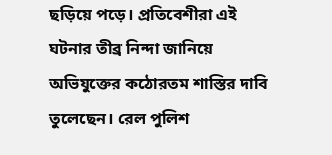ছড়িয়ে পড়ে। প্রতিবেশীরা এই ঘটনার তীব্র নিন্দা জানিয়ে অভিযুক্তের কঠোরতম শাস্তির দাবি তুলেছেন। রেল পুলিশ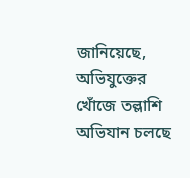জানিয়েছে, অভিযুক্তের খোঁজে তল্লাশি অভিযান চলছে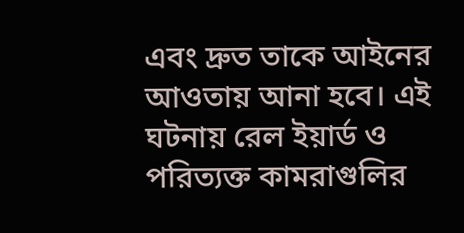এবং দ্রুত তাকে আইনের আওতায় আনা হবে। এই ঘটনায় রেল ইয়ার্ড ও পরিত্যক্ত কামরাগুলির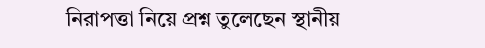নিরাপত্তা নিয়ে প্রশ্ন তুলেছেন স্থানীয়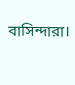বাসিন্দারা।